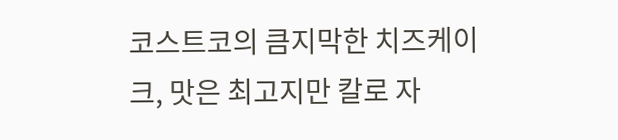코스트코의 큼지막한 치즈케이크, 맛은 최고지만 칼로 자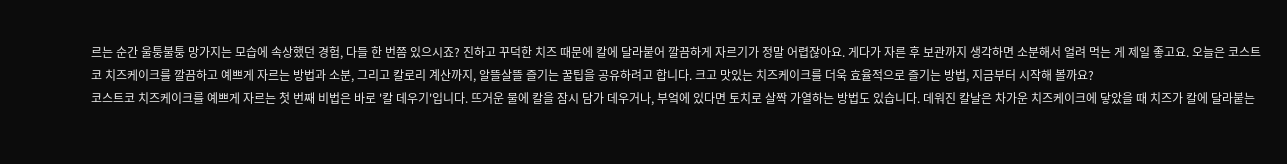르는 순간 울퉁불퉁 망가지는 모습에 속상했던 경험, 다들 한 번쯤 있으시죠? 진하고 꾸덕한 치즈 때문에 칼에 달라붙어 깔끔하게 자르기가 정말 어렵잖아요. 게다가 자른 후 보관까지 생각하면 소분해서 얼려 먹는 게 제일 좋고요. 오늘은 코스트코 치즈케이크를 깔끔하고 예쁘게 자르는 방법과 소분, 그리고 칼로리 계산까지, 알뜰살뜰 즐기는 꿀팁을 공유하려고 합니다. 크고 맛있는 치즈케이크를 더욱 효율적으로 즐기는 방법, 지금부터 시작해 볼까요?
코스트코 치즈케이크를 예쁘게 자르는 첫 번째 비법은 바로 '칼 데우기'입니다. 뜨거운 물에 칼을 잠시 담가 데우거나, 부엌에 있다면 토치로 살짝 가열하는 방법도 있습니다. 데워진 칼날은 차가운 치즈케이크에 닿았을 때 치즈가 칼에 달라붙는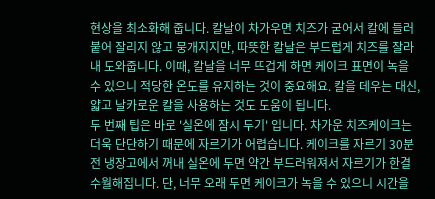현상을 최소화해 줍니다. 칼날이 차가우면 치즈가 굳어서 칼에 들러붙어 잘리지 않고 뭉개지지만, 따뜻한 칼날은 부드럽게 치즈를 잘라내 도와줍니다. 이때, 칼날을 너무 뜨겁게 하면 케이크 표면이 녹을 수 있으니 적당한 온도를 유지하는 것이 중요해요. 칼을 데우는 대신, 얇고 날카로운 칼을 사용하는 것도 도움이 됩니다.
두 번째 팁은 바로 '실온에 잠시 두기' 입니다. 차가운 치즈케이크는 더욱 단단하기 때문에 자르기가 어렵습니다. 케이크를 자르기 30분 전 냉장고에서 꺼내 실온에 두면 약간 부드러워져서 자르기가 한결 수월해집니다. 단, 너무 오래 두면 케이크가 녹을 수 있으니 시간을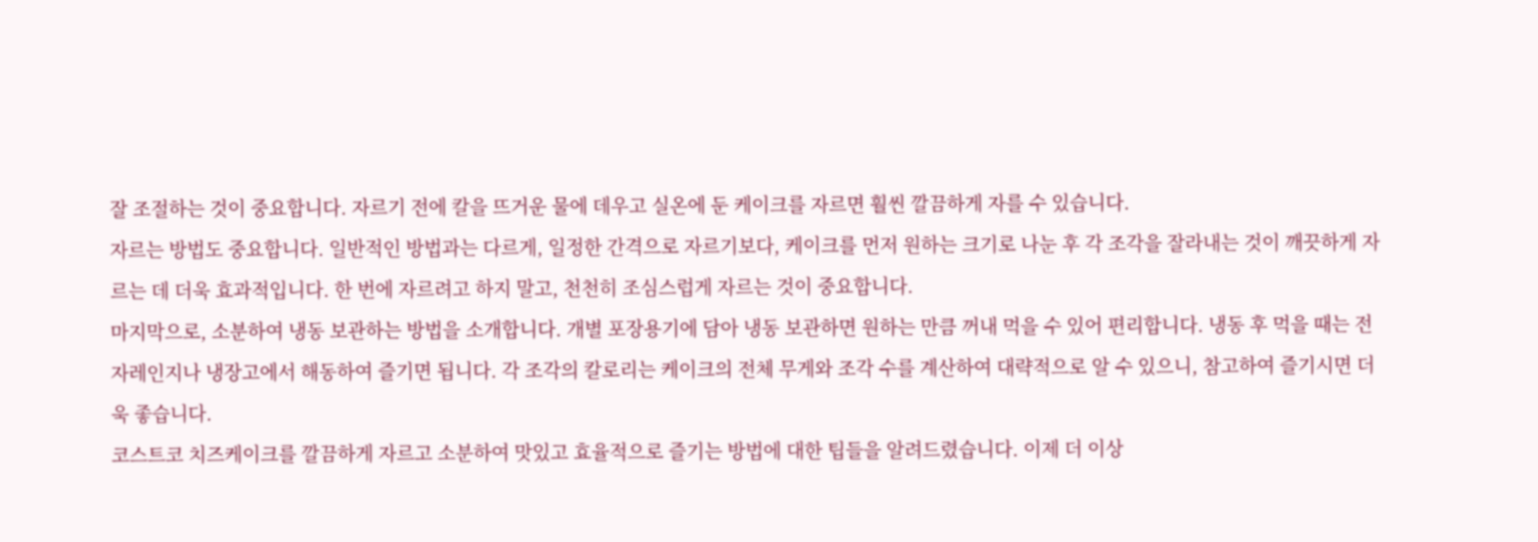잘 조절하는 것이 중요합니다. 자르기 전에 칼을 뜨거운 물에 데우고 실온에 둔 케이크를 자르면 훨씬 깔끔하게 자를 수 있습니다.
자르는 방법도 중요합니다. 일반적인 방법과는 다르게, 일정한 간격으로 자르기보다, 케이크를 먼저 원하는 크기로 나눈 후 각 조각을 잘라내는 것이 깨끗하게 자르는 데 더욱 효과적입니다. 한 번에 자르려고 하지 말고, 천천히 조심스럽게 자르는 것이 중요합니다.
마지막으로, 소분하여 냉동 보관하는 방법을 소개합니다. 개별 포장용기에 담아 냉동 보관하면 원하는 만큼 꺼내 먹을 수 있어 편리합니다. 냉동 후 먹을 때는 전자레인지나 냉장고에서 해동하여 즐기면 됩니다. 각 조각의 칼로리는 케이크의 전체 무게와 조각 수를 계산하여 대략적으로 알 수 있으니, 참고하여 즐기시면 더욱 좋습니다.
코스트코 치즈케이크를 깔끔하게 자르고 소분하여 맛있고 효율적으로 즐기는 방법에 대한 팁들을 알려드렸습니다. 이제 더 이상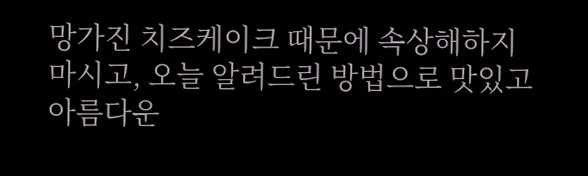망가진 치즈케이크 때문에 속상해하지 마시고, 오늘 알려드린 방법으로 맛있고 아름다운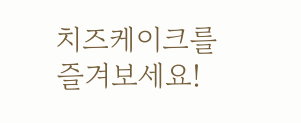치즈케이크를 즐겨보세요!